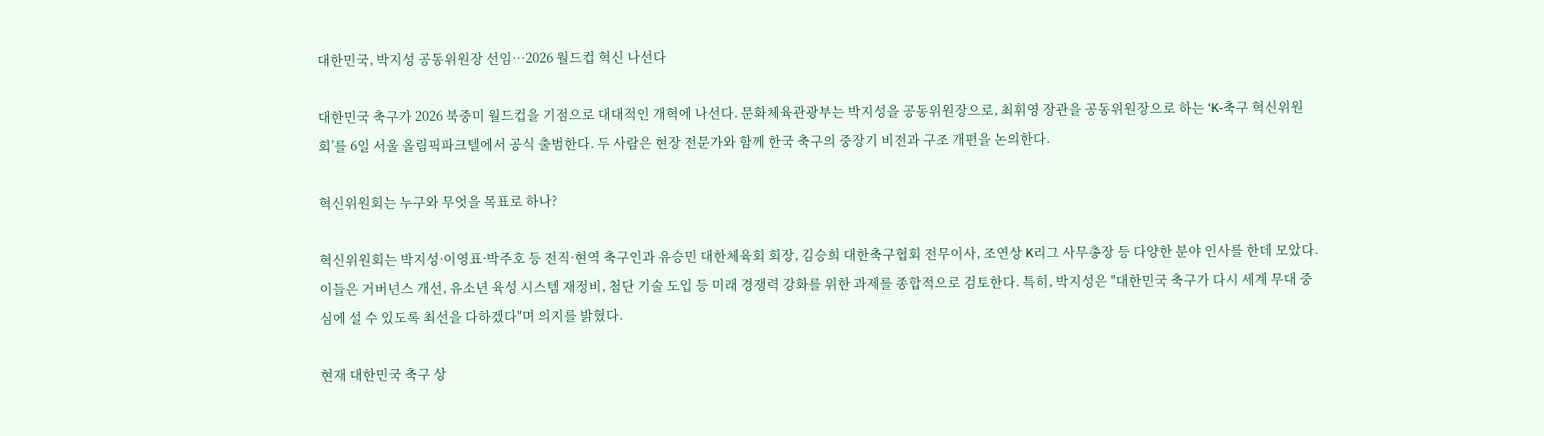대한민국, 박지성 공동위원장 선임…2026 월드컵 혁신 나선다

대한민국 축구가 2026 북중미 월드컵을 기점으로 대대적인 개혁에 나선다. 문화체육관광부는 박지성을 공동위원장으로, 최휘영 장관을 공동위원장으로 하는 ‘K‑축구 혁신위원회’를 6일 서울 올림픽파크텔에서 공식 출범한다. 두 사람은 현장 전문가와 함께 한국 축구의 중장기 비전과 구조 개편을 논의한다.

혁신위원회는 누구와 무엇을 목표로 하나?

혁신위원회는 박지성·이영표·박주호 등 전직·현역 축구인과 유승민 대한체육회 회장, 김승희 대한축구협회 전무이사, 조연상 K리그 사무총장 등 다양한 분야 인사를 한데 모았다. 이들은 거버넌스 개선, 유소년 육성 시스템 재정비, 첨단 기술 도입 등 미래 경쟁력 강화를 위한 과제를 종합적으로 검토한다. 특히, 박지성은 "대한민국 축구가 다시 세계 무대 중심에 설 수 있도록 최선을 다하겠다"며 의지를 밝혔다.

현재 대한민국 축구 상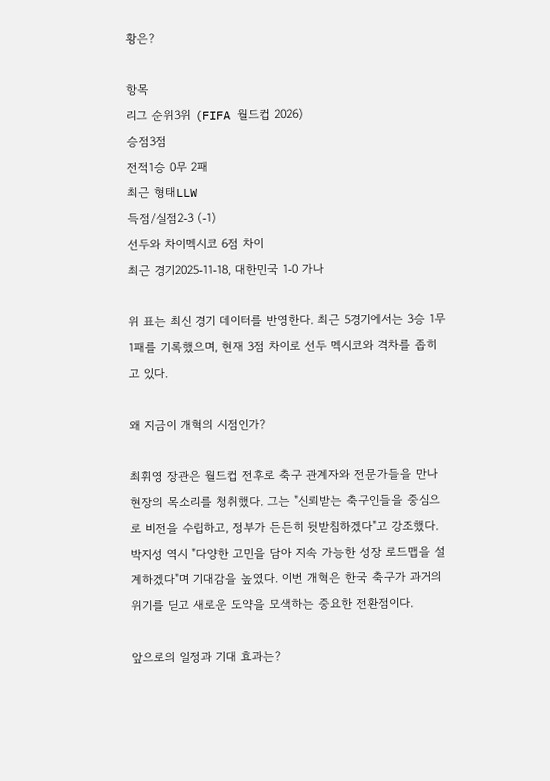황은?

항목
리그 순위3위 (FIFA 월드컵 2026)
승점3점
전적1승 0무 2패
최근 형태LLW
득점/실점2‑3 (‑1)
선두와 차이멕시코 6점 차이
최근 경기2025‑11‑18, 대한민국 1‑0 가나

위 표는 최신 경기 데이터를 반영한다. 최근 5경기에서는 3승 1무 1패를 기록했으며, 현재 3점 차이로 선두 멕시코와 격차를 좁히고 있다.

왜 지금이 개혁의 시점인가?

최휘영 장관은 월드컵 전후로 축구 관계자와 전문가들을 만나 현장의 목소리를 청취했다. 그는 "신뢰받는 축구인들을 중심으로 비전을 수립하고, 정부가 든든히 뒷받침하겠다"고 강조했다. 박지성 역시 "다양한 고민을 담아 지속 가능한 성장 로드맵을 설계하겠다"며 기대감을 높였다. 이번 개혁은 한국 축구가 과거의 위기를 딛고 새로운 도약을 모색하는 중요한 전환점이다.

앞으로의 일정과 기대 효과는?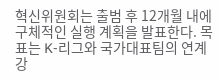혁신위원회는 출범 후 12개월 내에 구체적인 실행 계획을 발표한다. 목표는 K‑리그와 국가대표팀의 연계 강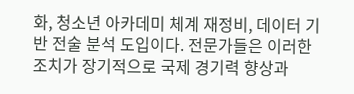화, 청소년 아카데미 체계 재정비, 데이터 기반 전술 분석 도입이다. 전문가들은 이러한 조치가 장기적으로 국제 경기력 향상과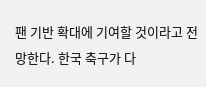팬 기반 확대에 기여할 것이라고 전망한다. 한국 축구가 다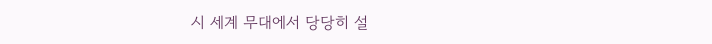시 세계 무대에서 당당히 설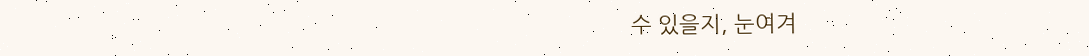수 있을지, 눈여겨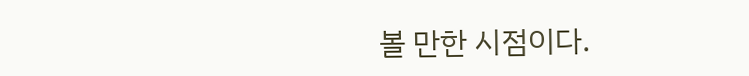볼 만한 시점이다.